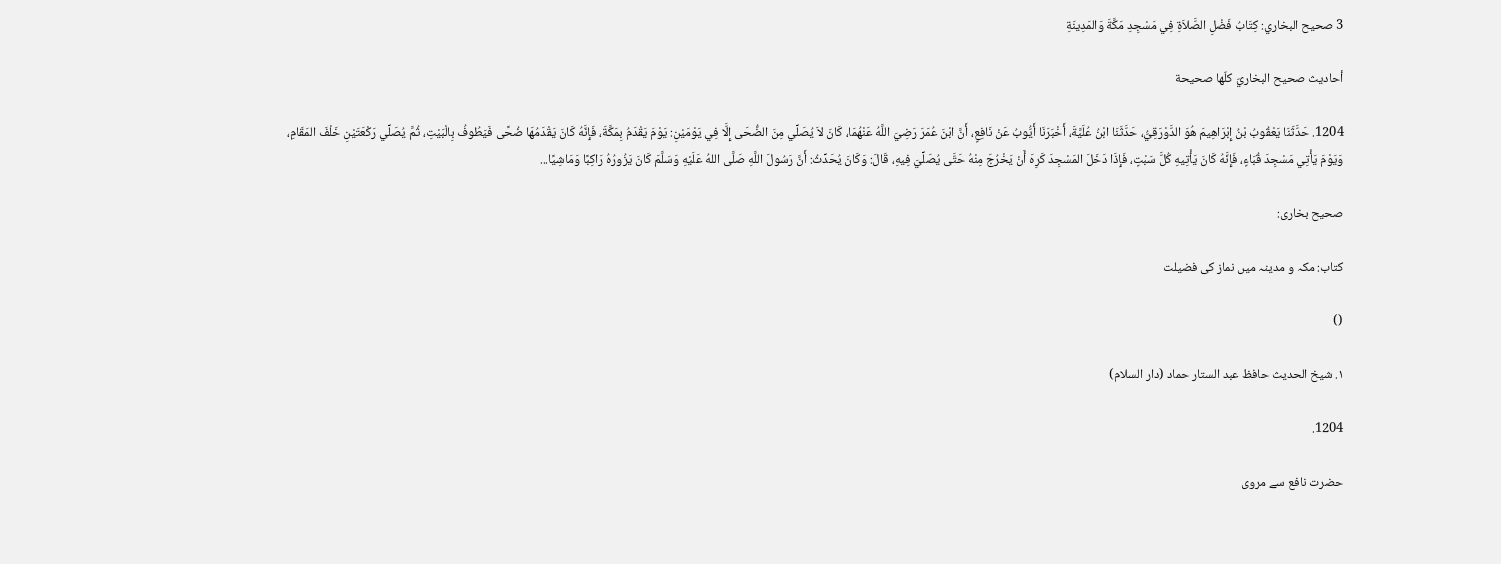3 صحيح البخاري: کِتَابُ فَضْلِ الصَّلاَةِ فِي مَسْجِدِ مَكَّةَ وَالمَدِينَةِ

أحاديث صحيح البخاريّ كلّها صحيحة

1204. حَدَّثَنَا يَعْقُوبُ بْنُ إِبْرَاهِيمَ هُوَ الدَّوْرَقِيُّ، حَدَّثَنَا ابْنُ عُلَيَّةَ، أَخْبَرَنَا أَيُّوبُ عَنْ نَافِعٍ، أَنَّ ابْنَ عُمَرَ رَضِيَ اللَّهُ عَنْهُمَا، كَانَ لاَ يُصَلِّي مِنَ الضُّحَى إِلَّا فِي يَوْمَيْنِ: يَوْمَ يَقْدَمُ بِمَكَّةَ، فَإِنَّهُ كَانَ يَقْدَمُهَا ضُحًى فَيَطُوفُ بِالْبَيْتِ، ثُمَّ يُصَلِّي رَكْعَتَيْنِ خَلْفَ المَقَامِ، وَيَوْمَ يَأْتِي مَسْجِدَ قُبَاءٍ، فَإِنَّهُ كَانَ يَأْتِيهِ كُلَّ سَبْتٍ، فَإِذَا دَخَلَ المَسْجِدَ كَرِهَ أَنْ يَخْرُجَ مِنْهُ حَتَّى يُصَلِّيَ فِيهِ، قَالَ: وَكَانَ يُحَدِّثُ: أَنَّ رَسُولَ اللَّهِ صَلَّى اللهُ عَلَيْهِ وَسَلَّمَ كَانَ يَزُورُهُ رَاكِبًا وَمَاشِيًا...

صحیح بخاری:

کتاب: مکہ و مدینہ میں نماز کی فضیلت

()

١. شیخ الحدیث حافظ عبد الستار حماد (دار السلام)

1204.

حضرت نافع سے مروی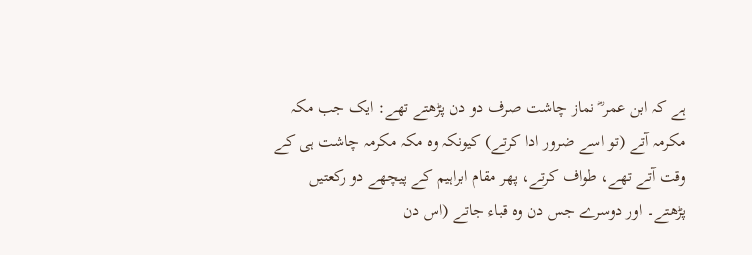ہے کہ ابن عمر ؓ نماز چاشت صرف دو دن پڑھتے تھے: ایک جب مکہ مکرمہ آتے (تو اسے ضرور ادا کرتے) کیونکہ وہ مکہ مکرمہ چاشت ہی کے وقت آتے تھے، طواف کرتے، پھر مقام ابراہیم کے پیچھے دو رکعتیں پڑھتے۔ اور دوسرے جس دن وہ قباء جاتے (اس دن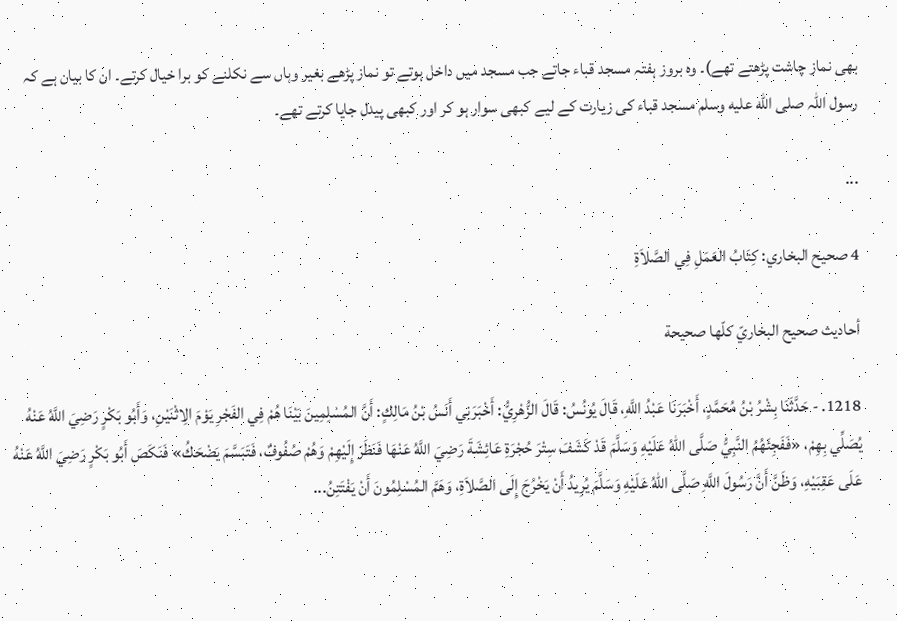بھی نماز چاشت پڑھتے تھے)۔ وہ بروز ہفتہ مسجد قباء جاتے جب مسجد میں داخل ہوتے تو نماز پڑھے بغیر وہاں سے نکلنے کو برا خیال کرتے۔ ان کا بیان ہے کہ رسول اللہ صلى الله عليه وسلم مسجد قباء کی زیارت کے لیے کبھی سوار ہو کر اور کبھی پیدل جایا کرتے تھے۔

...

4 صحيح البخاري: کِتَابُ العَمَلِ فِي الصَّلاَةِ

أحاديث صحيح البخاريّ كلّها صحيحة

1218. - حَدَّثَنَا بِشْرُ بْنُ مُحَمَّدٍ، أَخْبَرَنَا عَبْدُ اللَّهِ، قَالَ يُونُسُ: قَالَ الزُّهْرِيُّ: أَخْبَرَنِي أَنَسُ بْنُ مَالِكٍ: أَنَّ المُسْلِمِينَ بَيْنَا هُمْ فِي الفَجْرِ يَوْمَ الِاثْنَيْنِ، وَأَبُو بَكْرٍ رَضِيَ اللَّهُ عَنْهُ يُصَلِّي بِهِمْ، «فَفَجِئَهُمُ النَّبِيُّ صَلَّى اللهُ عَلَيْهِ وَسَلَّمَ قَدْ كَشَفَ سِتْرَ حُجْرَةِ عَائِشَةَ رَضِيَ اللَّهُ عَنْهَا فَنَظَرَ إِلَيْهِمْ وَهُمْ صُفُوفٌ، فَتَبَسَّمَ يَضْحَكُ» فَنَكَصَ أَبُو بَكْرٍ رَضِيَ اللَّهُ عَنْهُ عَلَى عَقِبَيْهِ، وَظَنَّ أَنَّ رَسُولَ اللَّهِ صَلَّى اللهُ عَلَيْهِ وَسَلَّمَ يُرِيدُ أَنْ يَخْرُجَ إِلَى الصَّلاَةِ، وَهَمَّ المُسْلِمُونَ أَنْ يَفْتَتِنُ...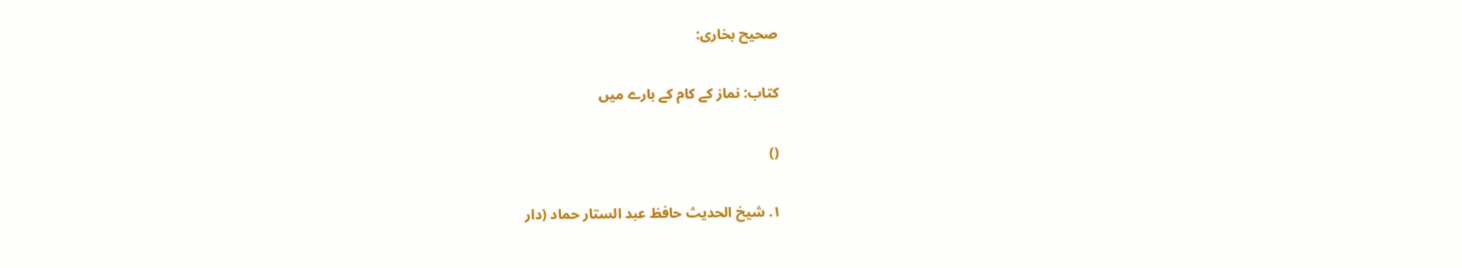صحیح بخاری:

کتاب: نماز کے کام کے بارے میں

()

١. شیخ الحدیث حافظ عبد الستار حماد (دار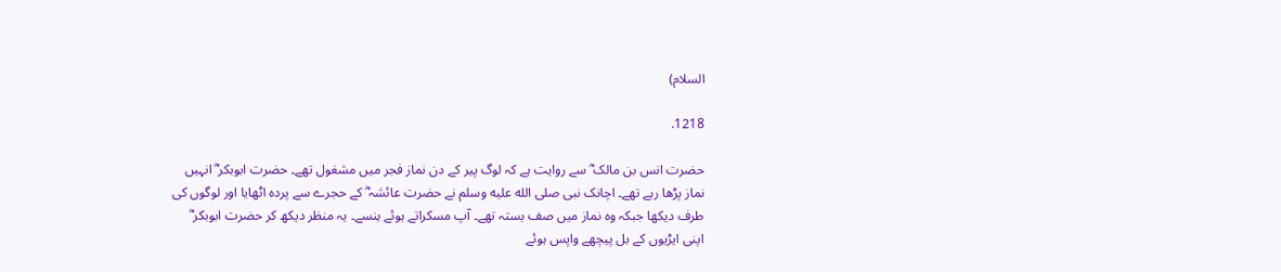السلام)

1218.

حضرت انس بن مالک ؓ سے روایت ہے کہ لوگ پیر کے دن نماز فجر میں مشغول تھے۔ حضرت ابوبکر ؓ انہیں نماز پڑھا رہے تھے۔ اچانک نبی صلى الله عليه وسلم نے حضرت عائشہ ؓ کے حجرے سے پردہ اٹھایا اور لوگوں کی طرف دیکھا جبکہ وہ نماز میں صف بستہ تھے۔ آپ مسکراتے ہوئے ہنسے۔ یہ منظر دیکھ کر حضرت ابوبکر ؓ اپنی ایڑیوں کے بل پیچھے واپس ہوئے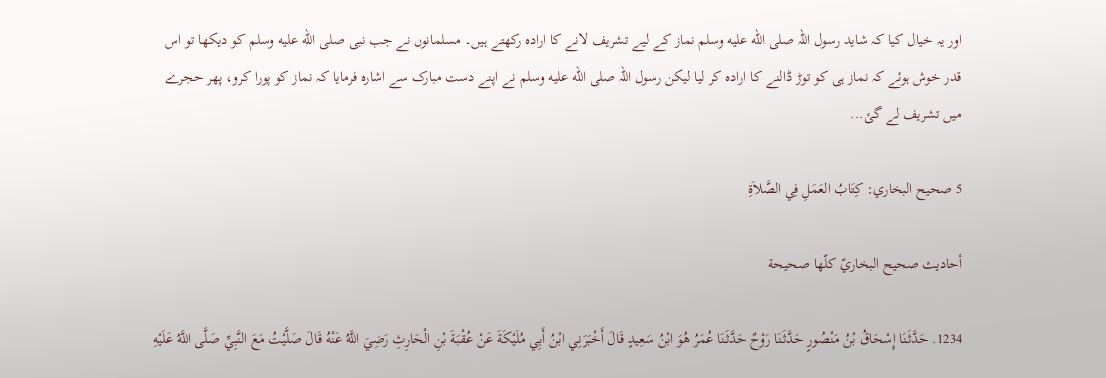اور یہ خیال کیا کہ شاید رسول اللہ صلى الله عليه وسلم نماز کے لیے تشریف لانے کا ارادہ رکھتے ہیں۔ مسلمانوں نے جب نبی صلى الله عليه وسلم کو دیکھا تو اس قدر خوش ہوئے کہ نماز ہی کو توڑ ڈالنے کا ارادہ کر لیا لیکن رسول اللہ صلى الله عليه وسلم نے اپنے دست مبارک سے اشارہ فرمایا کہ نماز کو پورا کرو، پھر حجرے میں تشریف لے گئ...

5 صحيح البخاري: کِتَابُ العَمَلِ فِي الصَّلاَةِ

أحاديث صحيح البخاريّ كلّها صحيحة

1234. حَدَّثَنَا إِسْحَاقُ بْنُ مَنْصُورٍ حَدَّثَنَا رَوْحٌ حَدَّثَنَا عُمَرُ هُوَ ابْنُ سَعِيدٍ قَالَ أَخْبَرَنِي ابْنُ أَبِي مُلَيْكَةَ عَنْ عُقْبَةَ بْنِ الْحَارِثِ رَضِيَ اللَّهُ عَنْهُ قَالَ صَلَّيْتُ مَعَ النَّبِيِّ صَلَّى اللَّهُ عَلَيْهِ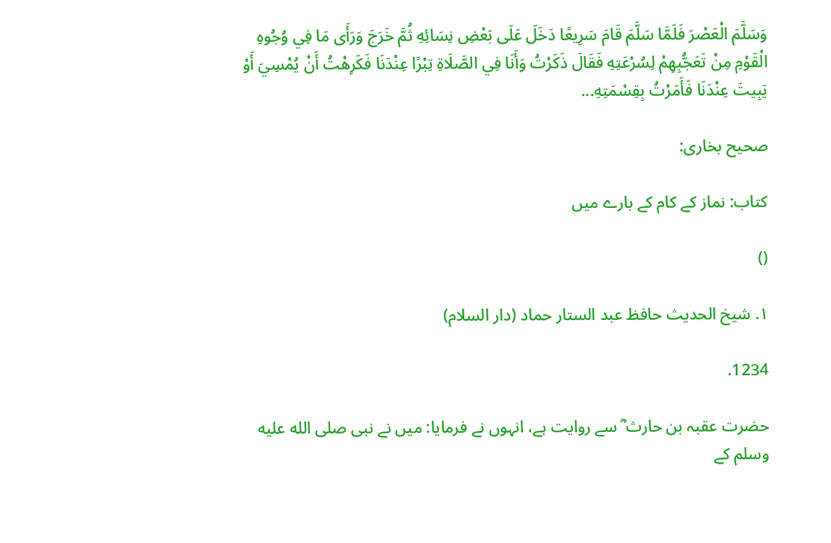وَسَلَّمَ الْعَصْرَ فَلَمَّا سَلَّمَ قَامَ سَرِيعًا دَخَلَ عَلَى بَعْضِ نِسَائِهِ ثُمَّ خَرَجَ وَرَأَى مَا فِي وُجُوهِ الْقَوْمِ مِنْ تَعَجُّبِهِمْ لِسُرْعَتِهِ فَقَالَ ذَكَرْتُ وَأَنَا فِي الصَّلَاةِ تِبْرًا عِنْدَنَا فَكَرِهْتُ أَنْ يُمْسِيَ أَوْ يَبِيتَ عِنْدَنَا فَأَمَرْتُ بِقِسْمَتِهِ...

صحیح بخاری:

کتاب: نماز کے کام کے بارے میں

()

١. شیخ الحدیث حافظ عبد الستار حماد (دار السلام)

1234.

حضرت عقبہ بن حارث ؓ سے روایت ہے، انہوں نے فرمایا: میں نے نبی صلى الله عليه وسلم کے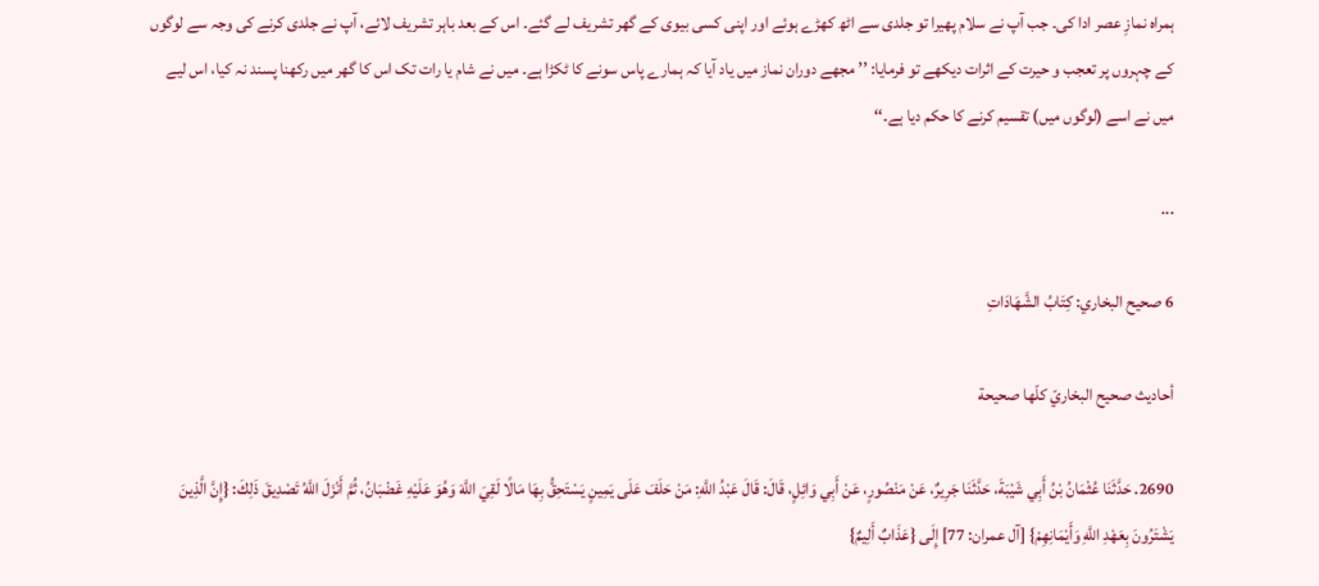ہمراہ نمازِ عصر ادا کی۔ جب آپ نے سلام پھیرا تو جلدی سے اٹھ کھڑے ہوئے اور اپنی کسی بیوی کے گھر تشریف لے گئے۔ اس کے بعد باہر تشریف لائے، آپ نے جلدی کرنے کی وجہ سے لوگوں کے چہروں پر تعجب و حیرت کے اثرات دیکھے تو فرمایا: ’’مجھے دوران نماز میں یاد آیا کہ ہمارے پاس سونے کا ٹکڑا ہے۔ میں نے شام یا رات تک اس کا گھر میں رکھنا پسند نہ کیا، اس لیے میں نے اسے (لوگوں میں) تقسیم کرنے کا حکم دیا ہے۔‘‘

...

6 صحيح البخاري: كِتَابُ الشَّهَادَاتِ

أحاديث صحيح البخاريّ كلّها صحيحة

2690. حَدَّثَنَا عُثْمَانُ بْنُ أَبِي شَيْبَةَ، حَدَّثَنَا جَرِيرٌ، عَنْ مَنْصُورٍ، عَنْ أَبِي وَائِلٍ، قَالَ: قَالَ عَبْدُ اللَّهِ: مَنْ حَلَفَ عَلَى يَمِينٍ يَسْتَحِقُّ بِهَا مَالًا لَقِيَ اللَّهَ وَهُوَ عَلَيْهِ غَضْبَانُ، ثُمَّ أَنْزَلَ اللَّهُ تَصْدِيقَ ذَلِكَ: {إِنَّ الَّذِينَ يَشْتَرُونَ بِعَهْدِ اللَّهِ وَأَيْمَانِهِمْ} [آل عمران: 77] إِلَى {عَذَابٌ أَلِيمٌ}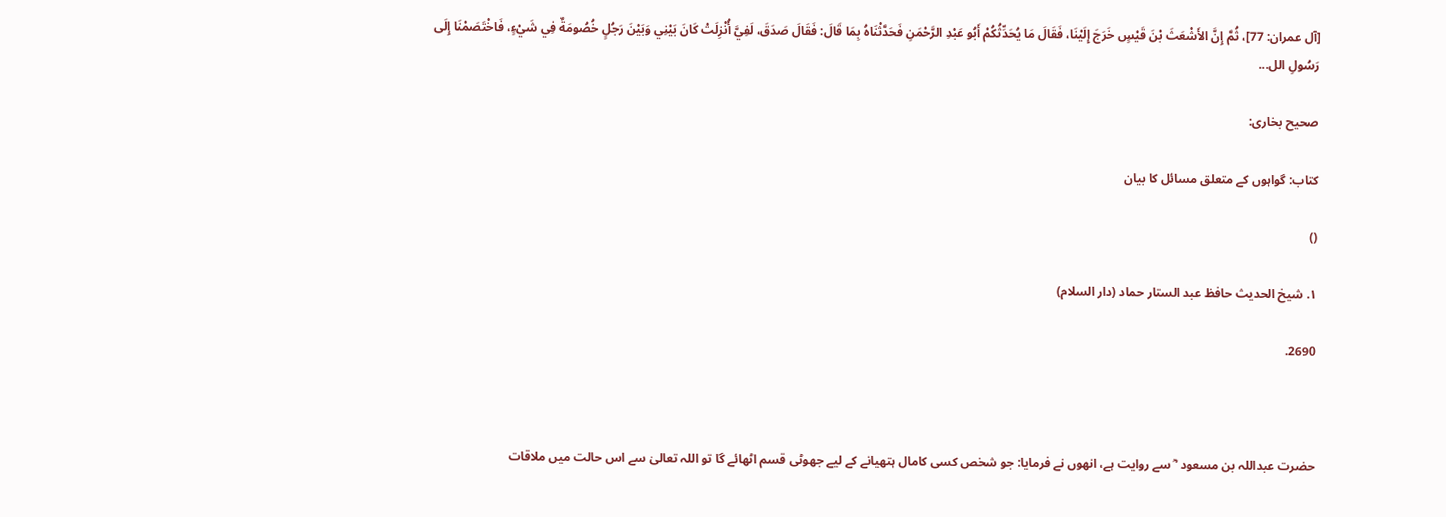[آل عمران: 77]، ثُمَّ إِنَّ الأَشْعَثَ بْنَ قَيْسٍ خَرَجَ إِلَيْنَا، فَقَالَ مَا يُحَدِّثُكُمْ أَبُو عَبْدِ الرَّحْمَنِ فَحَدَّثْنَاهُ بِمَا قَالَ: فَقَالَ صَدَقَ، لَفِيَّ أُنْزِلَتْ كَانَ بَيْنِي وَبَيْنَ رَجُلٍ خُصُومَةٌ فِي شَيْءٍ، فَاخْتَصَمْنَا إِلَى رَسُولِ الل...

صحیح بخاری:

کتاب: گواہوں کے متعلق مسائل کا بیان

()

١. شیخ الحدیث حافظ عبد الستار حماد (دار السلام)

2690.



حضرت عبداللہ بن مسعود  ؓ سے روایت ہے، انھوں نے فرمایا: جو شخص کسی کامال ہتھیانے کے لیے جھوٹی قسم اٹھائے گا تو اللہ تعالیٰ سے اس حالت میں ملاقات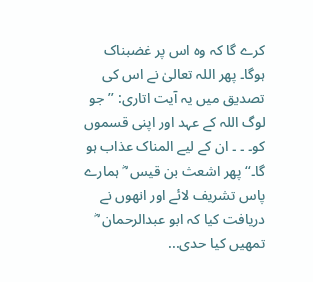کرے گا کہ وہ اس پر غضبناک ہوگا۔ پھر اللہ تعالیٰ نے اس کی تصدیق میں یہ آیت اتاری: ’’جو لوگ اللہ کے عہد اور اپنی قسموں کو۔ ۔ ۔ ان کے لیے المناک عذاب ہو گا۔‘‘ پھر اشعث بن قیس  ؓ ہمارے پاس تشریف لائے اور انھوں نے دریافت کیا کہ ابو عبدالرحمان  ؓ تمھیں کیا حدی...